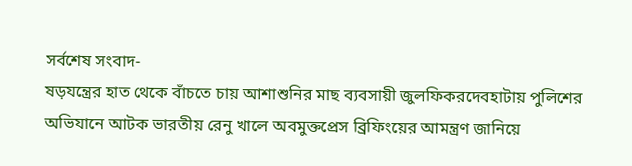সর্বশেষ সংবাদ-
ষড়যন্ত্রের হাত থেকে বাঁচতে চায় আশাশুনির মাছ ব্যবসায়ী জুলফিকরদেবহাটায় পুলিশের অভিযানে আটক ভারতীয় রেনু খালে অবমুক্তপ্রেস ব্রিফিংয়ের আমন্ত্রণ জানিয়ে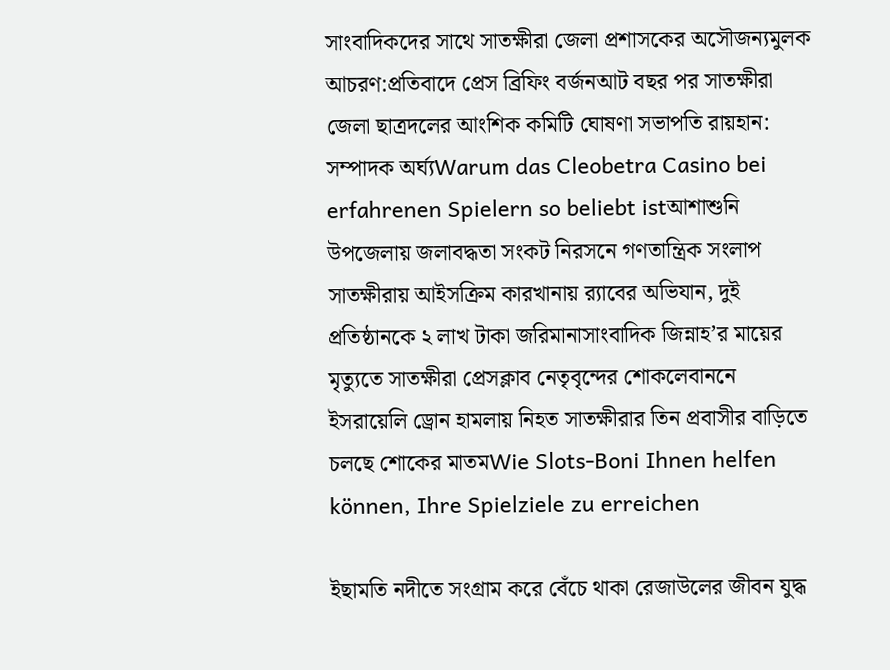সাংবাদিকদের সাথে সাতক্ষীরা জেলা প্রশাসকের অসৌজন্যমুলক আচরণ:প্রতিবাদে প্রেস ব্রিফিং বর্জনআট বছর পর সাতক্ষীরা জেলা ছাত্রদলের আংশিক কমিটি ঘোষণা সভাপতি রায়হান: সম্পাদক অর্ঘ্যWarum das Cleobetra Casino bei erfahrenen Spielern so beliebt istআশাশুনি উপজেলায় জলাবদ্ধতা সংকট নিরসনে গণতান্ত্রিক সংলাপ  সাতক্ষীরায় আইসক্রিম কারখানায় র‍্যাবের অভিযান, দুই প্রতিষ্ঠানকে ২ লাখ টাকা জরিমানাসাংবাদিক জিন্নাহ’র মায়ের মৃত্যুতে সাতক্ষীরা প্রেসক্লাব নেতৃবৃন্দের শোকলেবাননে ইসরায়েলি ড্রোন হামলায় নিহত সাতক্ষীরার তিন প্রবাসীর বাড়িতে চলছে শোকের মাতমWie Slots-Boni Ihnen helfen können, Ihre Spielziele zu erreichen

ইছামতি নদীতে সংগ্রাম করে বেঁচে থাকা রেজাউলের জীবন যুদ্ধ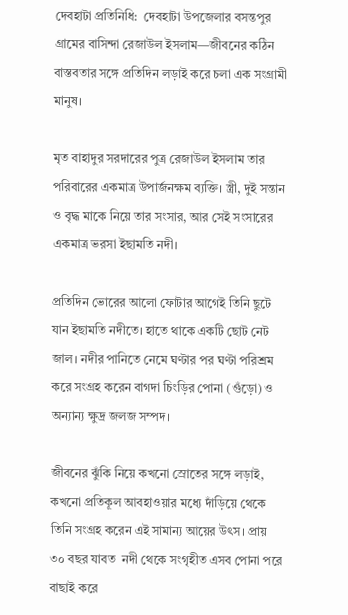দেবহাটা প্রতিনিধি:  দেবহাটা উপজেলার বসন্তপুর গ্রামের বাসিন্দা রেজাউল ইসলাম—জীবনের কঠিন বাস্তবতার সঙ্গে প্রতিদিন লড়াই করে চলা এক সংগ্রামী মানুষ।

মৃত বাহাদুর সরদারের পুত্র রেজাউল ইসলাম তার পরিবারের একমাত্র উপার্জনক্ষম ব্যক্তি। স্ত্রী, দুই সন্তান ও বৃদ্ধ মাকে নিয়ে তার সংসার, আর সেই সংসারের একমাত্র ভরসা ইছামতি নদী।

প্রতিদিন ভোরের আলো ফোটার আগেই তিনি ছুটে যান ইছামতি নদীতে। হাতে থাকে একটি ছোট নেট জাল। নদীর পানিতে নেমে ঘণ্টার পর ঘণ্টা পরিশ্রম করে সংগ্রহ করেন বাগদা চিংড়ির পোনা (গুঁড়ো) ও অন্যান্য ক্ষুদ্র জলজ সম্পদ।

জীবনের ঝুঁকি নিয়ে কখনো স্রোতের সঙ্গে লড়াই, কখনো প্রতিকূল আবহাওয়ার মধ্যে দাঁড়িয়ে থেকে তিনি সংগ্রহ করেন এই সামান্য আয়ের উৎস। প্রায় ৩০ বছর যাবত  নদী থেকে সংগৃহীত এসব পোনা পরে বাছাই করে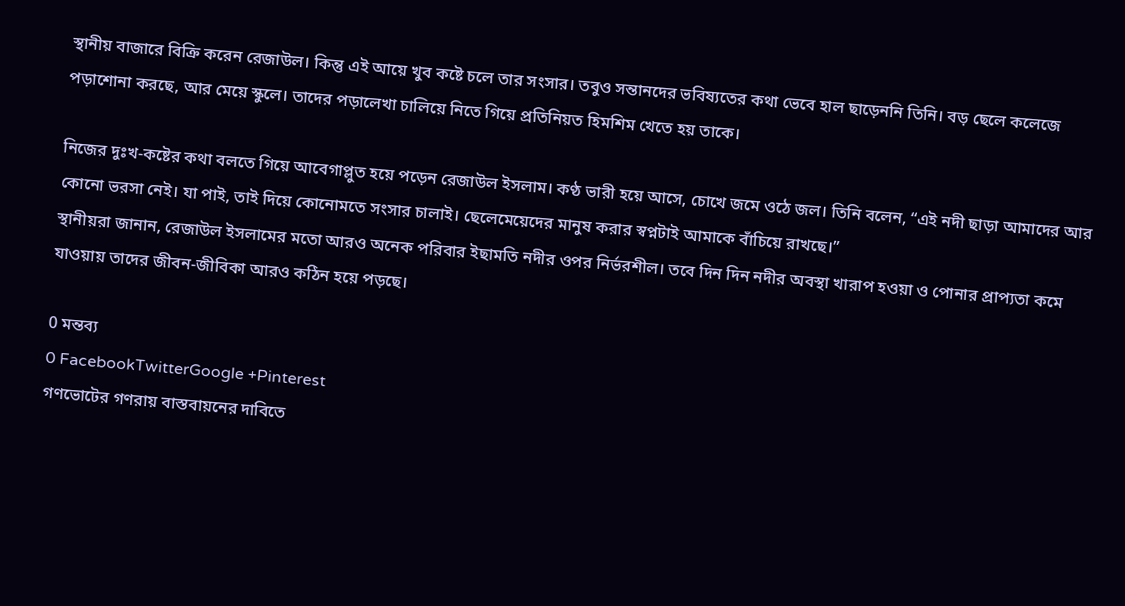স্থানীয় বাজারে বিক্রি করেন রেজাউল। কিন্তু এই আয়ে খুব কষ্টে চলে তার সংসার। তবুও সন্তানদের ভবিষ্যতের কথা ভেবে হাল ছাড়েননি তিনি। বড় ছেলে কলেজে পড়াশোনা করছে, আর মেয়ে স্কুলে। তাদের পড়ালেখা চালিয়ে নিতে গিয়ে প্রতিনিয়ত হিমশিম খেতে হয় তাকে।

নিজের দুঃখ-কষ্টের কথা বলতে গিয়ে আবেগাপ্লুত হয়ে পড়েন রেজাউল ইসলাম। কণ্ঠ ভারী হয়ে আসে, চোখে জমে ওঠে জল। তিনি বলেন, “এই নদী ছাড়া আমাদের আর কোনো ভরসা নেই। যা পাই, তাই দিয়ে কোনোমতে সংসার চালাই। ছেলেমেয়েদের মানুষ করার স্বপ্নটাই আমাকে বাঁচিয়ে রাখছে।”
স্থানীয়রা জানান, রেজাউল ইসলামের মতো আরও অনেক পরিবার ইছামতি নদীর ওপর নির্ভরশীল। তবে দিন দিন নদীর অবস্থা খারাপ হওয়া ও পোনার প্রাপ্যতা কমে যাওয়ায় তাদের জীবন-জীবিকা আরও কঠিন হয়ে পড়ছে।

0 মন্তব্য
0 FacebookTwitterGoogle +Pinterest
গণভোটের গণরায় বাস্তবায়নের দাবিতে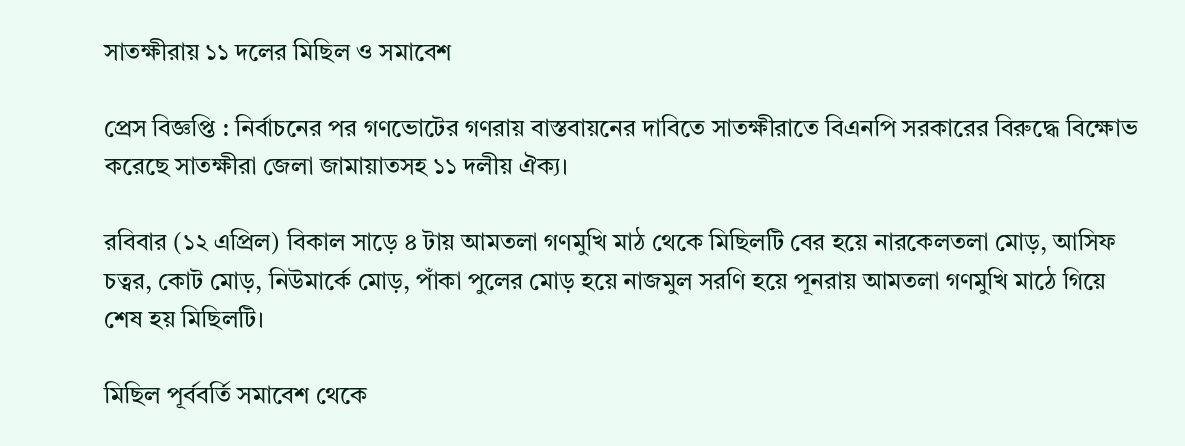সাতক্ষীরায় ১১ দলের মিছিল ও সমাবেশ

প্রেস বিজ্ঞপ্তি : নির্বাচনের পর গণভোটের গণরায় বাস্তবায়নের দাবিতে সাতক্ষীরাতে বিএনপি সরকারের বিরুদ্ধে বিক্ষোভ করেছে সাতক্ষীরা জেলা জামায়াতসহ ১১ দলীয় ঐক্য।

রবিবার (১২ এপ্রিল) বিকাল সাড়ে ৪ টায় আমতলা গণমুখি মাঠ থেকে মিছিলটি বের হয়ে নারকেলতলা মোড়, আসিফ চত্বর, কোট মোড়, নিউমার্কে মোড়, পাঁকা পুলের মোড় হয়ে নাজমুল সরণি হয়ে পূনরায় আমতলা গণমুখি মাঠে গিয়ে শেষ হয় মিছিলটি।

মিছিল পূর্ববর্তি সমাবেশ থেকে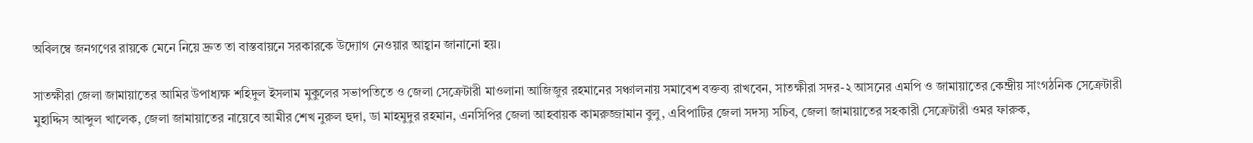অবিলম্বে জনগণের রায়কে মেনে নিয়ে দ্রুত তা বাস্তবায়নে সরকারকে উদ্যোগ নেওয়ার আহ্বান জানানো হয়।

সাতক্ষীরা জেলা জামায়াতের আমির উপাধ্যক্ষ শহিদুল ইসলাম মুকুলের সভাপতিতে ও জেলা সেক্রেটারী মাওলানা আজিজুর রহমানের সঞ্চালনায় সমাবেশ বক্তব্য রাখবেন, সাতক্ষীরা সদর-২ আসনের এমপি ও জামায়াতের কেন্দ্রীয় সাংগঠনিক সেক্রেটারী মুহাদ্দিস আব্দুল খালেক, জেলা জামায়াতের নায়েবে আমীর শেখ নুরুল হুদা, ডা মাহমুদুর রহমান, এনসিপির জেলা আহবায়ক কামরুজ্জামান বুলু, এবিপাটির জেলা সদস্য সচিব, জেলা জামায়াতের সহকারী সেক্রেটারী ওমর ফারুক,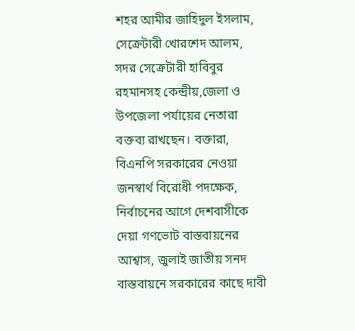শহর আমীর জাহিদুল ইসলাম, সেক্রেটারী খোরশেদ আলম, সদর সেক্রেটারী হাবিবুর রহমানসহ কেন্দ্রীয়,জেলা ও উপজেলা পর্যায়ের নেতারা বক্তব্য রাখছেন। বক্তারা, বিএনপি সরকারের নেওয়া জনস্বার্থ বিরোধী পদক্ষেক, নির্বাচনের আগে দেশবাসীকে দেয়া গণভোট বাস্তবায়নের আশ্বাস, জুলাই জাতীয় সনদ বাস্তবায়নে সরকারের কাছে দাবী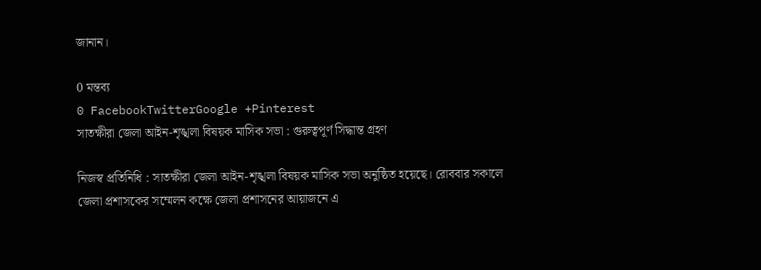জানান।

0 মন্তব্য
0 FacebookTwitterGoogle +Pinterest
সাতক্ষীরা জেলা আইন-শৃঙ্খলা বিষয়ক মাসিক সভা : গুরুত্বপূর্ণ সিদ্ধান্ত গ্রহণ

নিজস্ব প্রতিনিধি : সাতক্ষীরা জেলা আইন-শৃঙ্খলা বিষয়ক মাসিক সভা অনুষ্ঠিত হয়েছে। রোববার সকালে জেলা প্রশাসকের সম্মেলন কক্ষে জেলা প্রশাসনের আয়াজনে এ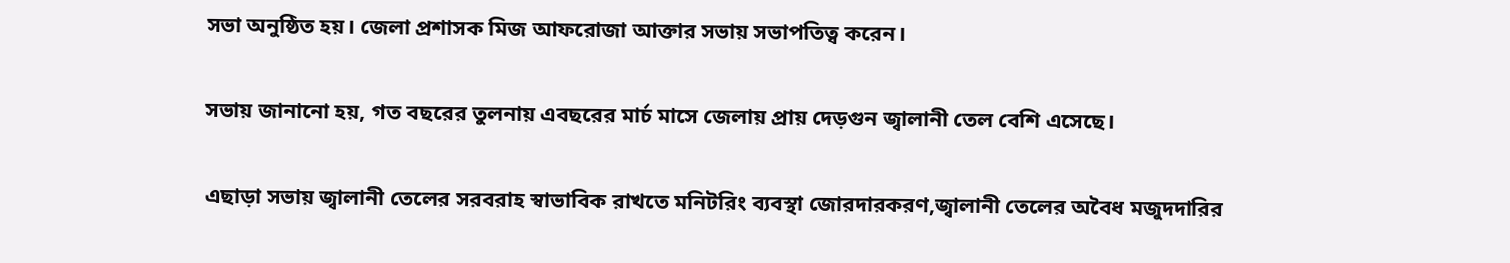সভা অনুষ্ঠিত হয়। জেলা প্রশাসক মিজ আফরোজা আক্তার সভায় সভাপতিত্ব করেন।

সভায় জানানো হয়, গত বছরের তুলনায় এবছরের মার্চ মাসে জেলায় প্রায় দেড়গুন জ্বালানী তেল বেশি এসেছে।

এছাড়া সভায় জ্বালানী তেলের সরবরাহ স্বাভাবিক রাখতে মনিটরিং ব্যবস্থা জোরদারকরণ,জ্বালানী তেলের অবৈধ মজুদদারির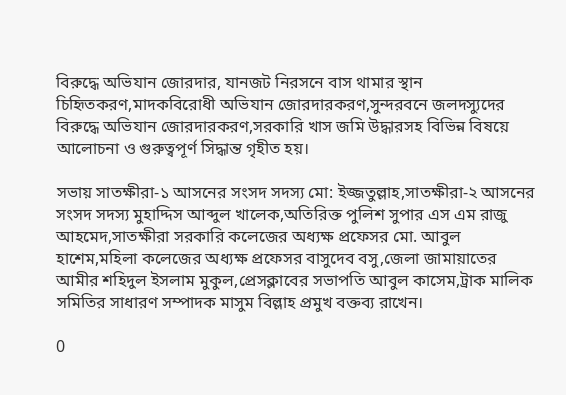বিরুদ্ধে অভিযান জোরদার, যানজট নিরসনে বাস থামার স্থান চিহিৃতকরণ,মাদকবিরোধী অভিযান জোরদারকরণ,সুন্দরবনে জলদস্যুদের বিরুদ্ধে অভিযান জোরদারকরণ,সরকারি খাস জমি উদ্ধারসহ বিভিন্ন বিষয়ে আলোচনা ও গুরুত্বপূর্ণ সিদ্ধান্ত গৃহীত হয়।

সভায় সাতক্ষীরা-১ আসনের সংসদ সদস্য মো: ইজ্জতুল্লাহ,সাতক্ষীরা-২ আসনের সংসদ সদস্য মুহাদ্দিস আব্দুল খালেক,অতিরিক্ত পুলিশ সুপার এস এম রাজু আহমেদ,সাতক্ষীরা সরকারি কলেজের অধ্যক্ষ প্রফেসর মো. আবুল হাশেম,মহিলা কলেজের অধ্যক্ষ প্রফেসর বাসুদেব বসু,জেলা জামায়াতের আমীর শহিদুল ইসলাম মুকুল,প্রেসক্লাবের সভাপতি আবুল কাসেম,ট্রাক মালিক সমিতির সাধারণ সম্পাদক মাসুম বিল্লাহ প্রমুখ বক্তব্য রাখেন।

0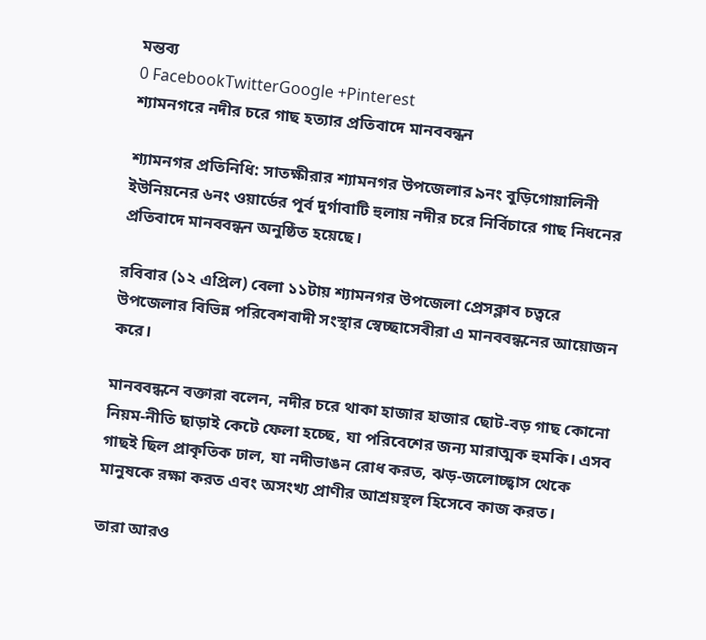মন্তব্য
0 FacebookTwitterGoogle +Pinterest
শ্যামনগরে নদীর চরে গাছ হত্যার প্রতিবাদে মানববন্ধন

শ্যামনগর প্রতিনিধি: সাতক্ষীরার শ্যামনগর উপজেলার ৯নং বুড়িগোয়ালিনী ইউনিয়নের ৬নং ওয়ার্ডের পূর্ব দুর্গাবাটি হুলায় নদীর চরে নির্বিচারে গাছ নিধনের প্রতিবাদে মানববন্ধন অনুষ্ঠিত হয়েছে।

রবিবার (১২ এপ্রিল) বেলা ১১টায় শ্যামনগর উপজেলা প্রেসক্লাব চত্বরে উপজেলার বিভিন্ন পরিবেশবাদী সংস্থার স্বেচ্ছাসেবীরা এ মানববন্ধনের আয়োজন করে।

মানববন্ধনে বক্তারা বলেন, নদীর চরে থাকা হাজার হাজার ছোট-বড় গাছ কোনো নিয়ম-নীতি ছাড়াই কেটে ফেলা হচ্ছে, যা পরিবেশের জন্য মারাত্মক হুমকি। এসব গাছই ছিল প্রাকৃতিক ঢাল, যা নদীভাঙন রোধ করত, ঝড়-জলোচ্ছ্বাস থেকে মানুষকে রক্ষা করত এবং অসংখ্য প্রাণীর আশ্রয়স্থল হিসেবে কাজ করত।

তারা আরও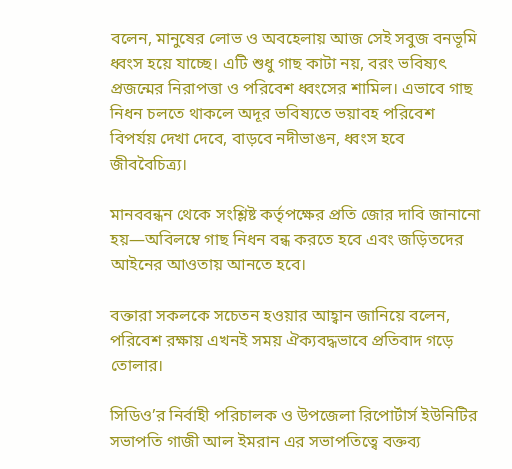বলেন, মানুষের লোভ ও অবহেলায় আজ সেই সবুজ বনভূমি ধ্বংস হয়ে যাচ্ছে। এটি শুধু গাছ কাটা নয়, বরং ভবিষ্যৎ প্রজন্মের নিরাপত্তা ও পরিবেশ ধ্বংসের শামিল। এভাবে গাছ নিধন চলতে থাকলে অদূর ভবিষ্যতে ভয়াবহ পরিবেশ বিপর্যয় দেখা দেবে, বাড়বে নদীভাঙন, ধ্বংস হবে জীববৈচিত্র্য।

মানববন্ধন থেকে সংশ্লিষ্ট কর্তৃপক্ষের প্রতি জোর দাবি জানানো হয়—অবিলম্বে গাছ নিধন বন্ধ করতে হবে এবং জড়িতদের আইনের আওতায় আনতে হবে।

বক্তারা সকলকে সচেতন হওয়ার আহ্বান জানিয়ে বলেন, পরিবেশ রক্ষায় এখনই সময় ঐক্যবদ্ধভাবে প্রতিবাদ গড়ে তোলার।

সিডিও’র নির্বাহী পরিচালক ও উপজেলা রিপোর্টার্স ইউনিটির সভাপতি গাজী আল ইমরান এর সভাপতিত্বে বক্তব্য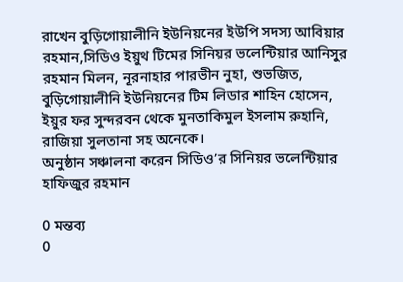রাখেন বুড়িগোয়ালীনি ইউনিয়নের ইউপি সদস্য আবিয়ার রহমান,সিডিও ইয়ুথ টিমের সিনিয়র ভলেন্টিয়ার আনিসুর রহমান মিলন, নূরনাহার পারভীন নুহা, শুভজিত, বুড়িগোয়ালীনি ইউনিয়নের টিম লিডার শাহিন হোসেন, ইয়ুর ফর সুন্দরবন থেকে মুনতাকিমুল ইসলাম রুহানি, রাজিয়া সুলতানা সহ অনেকে।
অনুষ্ঠান সঞ্চালনা করেন সিডিও’র সিনিয়র ভলেন্টিয়ার হাফিজুর রহমান

0 মন্তব্য
0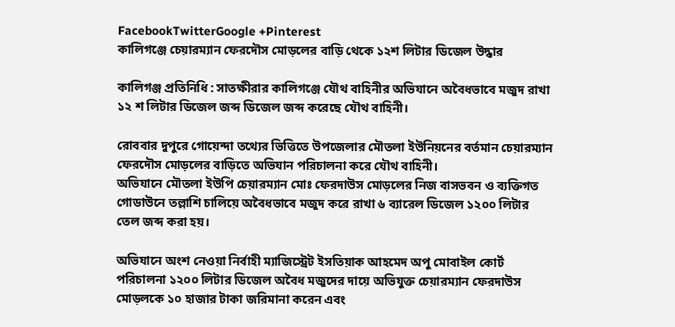FacebookTwitterGoogle +Pinterest
কালিগঞ্জে চেয়ারম্যান ফেরদৌস মোড়লের বাড়ি থেকে ১২শ লিটার ডিজেল উদ্ধার

কালিগঞ্জ প্রতিনিধি : সাতক্ষীরার কালিগঞ্জে যৌথ বাহিনীর অভিযানে অবৈধভাবে মজুদ রাখা ১২ শ লিটার ডিজেল জব্দ ডিজেল জব্দ করেছে যৌথ বাহিনী।

রোববার দুপুরে গোয়েন্দা তথ্যের ভিত্তিতে উপজেলার মৌতলা ইউনিয়নের বর্তমান চেয়ারম্যান ফেরদৌস মোড়‌লের বাড়িতে অভিযান পরিচালনা করে যৌথ বাহিনী।
অভিযানে মৌতলা ইউপি চেয়ারম্যান মোঃ ফেরদাউস মোড়লের নিজ বাসভবন ও ব্যক্তিগত গোডাউনে তল্লাশি চালিয়ে অবৈধভাবে মজুদ করে রাখা ৬ ব্যারেল ডিজেল ১২০০ লিটার তেল জব্দ করা হয়।

অভিযানে অংশ নেওয়া নির্বাহী ম্যাজিস্ট্রেট ইসতিয়াক আহমেদ অপু মোবাইল কোর্ট পরিচালনা ১২০০ লিটার ডি‌জেল অবৈধ মজুদের দায়ে অভিযুক্ত চেয়ারম্যান ফেরদাউস মোড়লকে ১০ হাজার টাকা জ‌রিমানা করেন এবং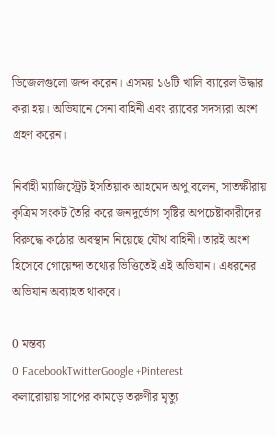ডিজেলগুলো জব্দ করেন। এসময় ১৬‌টি খা‌লি ব‌্যা‌রেল উদ্ধার করা হয়। অভিযানে সেনা বাহিনী এবং র‌্যাবের সদস্যরা অংশ গ্রহণ করেন।

নির্বাহী ম্যাজিস্ট্রেট ইসতিয়াক আহমেদ অপু বলেন, সাতক্ষীরায় কৃত্রিম সংকট তৈরি করে জনদুর্ভোগ সৃষ্টির অপচেষ্টাকারীদের বিরুদ্ধে কঠোর অবস্থান নিয়েছে যৌথ বাহিনী। তারই অংশ হিসেবে গোয়েন্দা তথ্যের ভিত্তিতেই এই অভিযান। এধরনের অভিযান অব্যাহত থাকবে।

0 মন্তব্য
0 FacebookTwitterGoogle +Pinterest
কলারোয়ায় সাপের কামড়ে তরুণীর মৃত্যু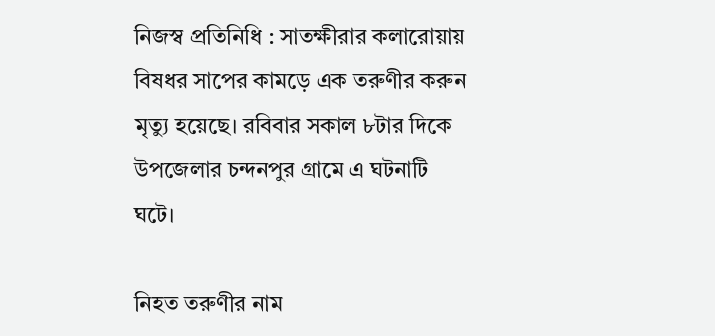নিজস্ব প্রতিনিধি : সাতক্ষীরার কলারোয়ায় বিষধর সাপের কামড়ে এক তরুণীর করুন মৃত্যু হয়েছে। রবিবার সকাল ৮টার দিকে উপজেলার চন্দনপুর গ্রামে এ ঘটনাটি ঘটে।

নিহত তরুণীর নাম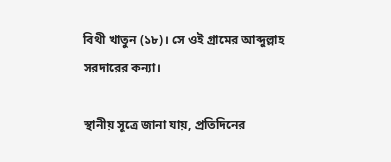বিথী খাতুন (১৮)। সে ওই গ্রামের আব্দুল্লাহ সরদারের কন্যা।

স্থানীয় সূত্রে জানা যায়, প্রতিদিনের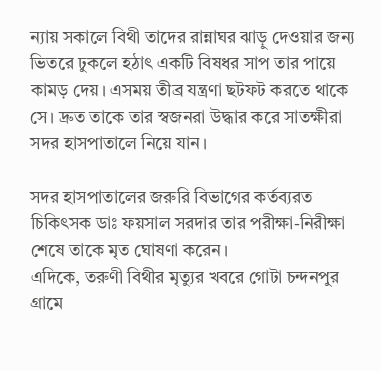ন্যায় সকালে বিথী তাদের রান্নাঘর ঝাড়ু দেওয়ার জন্য ভিতরে ঢুকলে হঠাৎ একটি বিষধর সাপ তার পায়ে কামড় দেয়। এসময় তীব্র যন্ত্রণা ছটফট করতে থাকে সে। দ্রুত তাকে তার স্বজনরা উদ্ধার করে সাতক্ষীরা সদর হাসপাতালে নিয়ে যান।

সদর হাসপাতালের জরুরি বিভাগের কর্তব্যরত চিকিৎসক ডাঃ ফয়সাল সরদার তার পরীক্ষা-নিরীক্ষা শেষে তাকে মৃত ঘোষণা করেন।
এদিকে, তরুণী বিথীর মৃত্যুর খবরে গোটা চন্দনপুর গ্রামে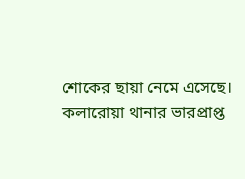শোকের ছায়া নেমে এসেছে।
কলারোয়া থানার ভারপ্রাপ্ত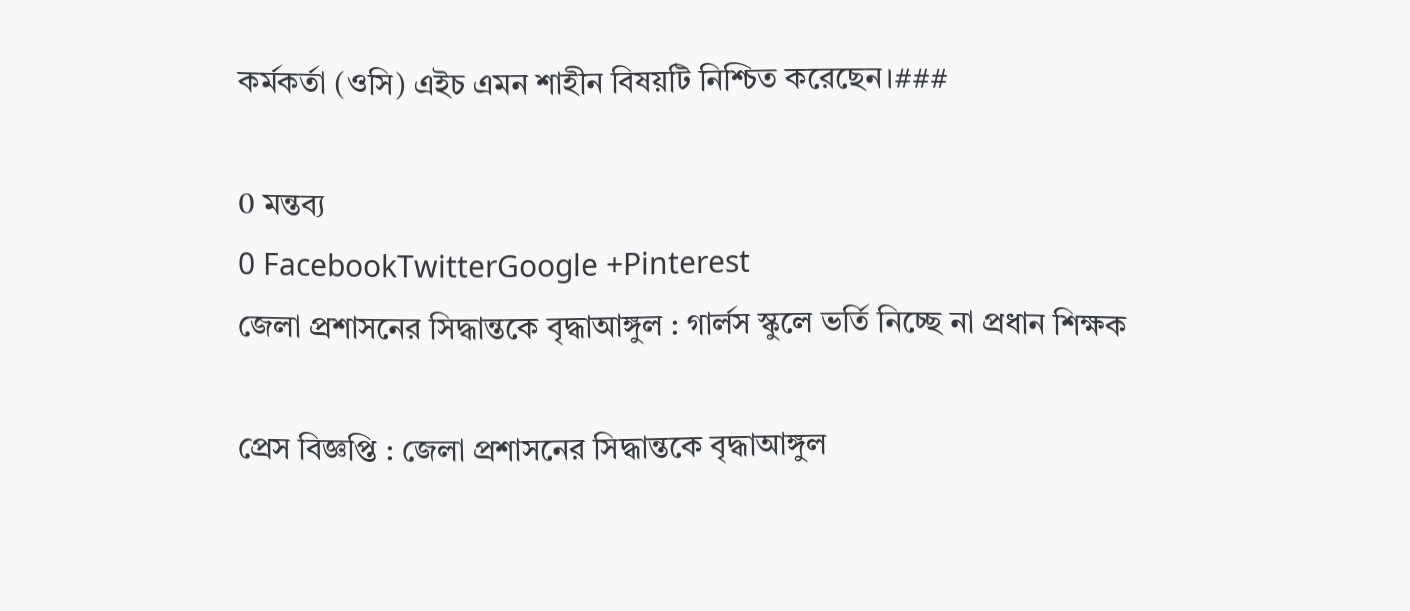কর্মকর্তা (ওসি) এইচ এমন শাহীন বিষয়টি নিশ্চিত করেছেন।###

0 মন্তব্য
0 FacebookTwitterGoogle +Pinterest
জেলা প্রশাসনের সিদ্ধান্তকে বৃদ্ধাআঙ্গুল : গার্লস স্কুলে ভর্তি নিচ্ছে না প্রধান শিক্ষক

প্রেস বিজ্ঞপ্তি : জেলা প্রশাসনের সিদ্ধান্তকে বৃদ্ধাআঙ্গুল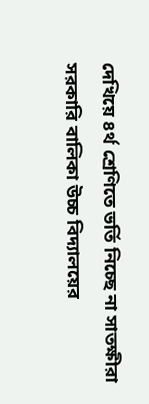দেখিয়ে ৪র্থ শ্রেণিতে ভর্তি নিচ্ছে না সাতক্ষীরা সরকারি বালিকা উচ্চ বিদ্যালয়ের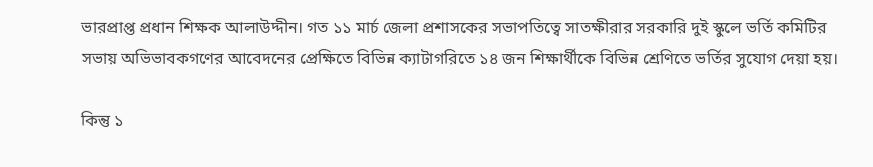ভারপ্রাপ্ত প্রধান শিক্ষক আলাউদ্দীন। গত ১১ মার্চ জেলা প্রশাসকের সভাপতিত্বে সাতক্ষীরার সরকারি দুই স্কুলে ভর্তি কমিটির সভায় অভিভাবকগণের আবেদনের প্রেক্ষিতে বিভিন্ন ক্যাটাগরিতে ১৪ জন শিক্ষার্থীকে বিভিন্ন শ্রেণিতে ভর্তির সুযোগ দেয়া হয়।

কিন্তু ১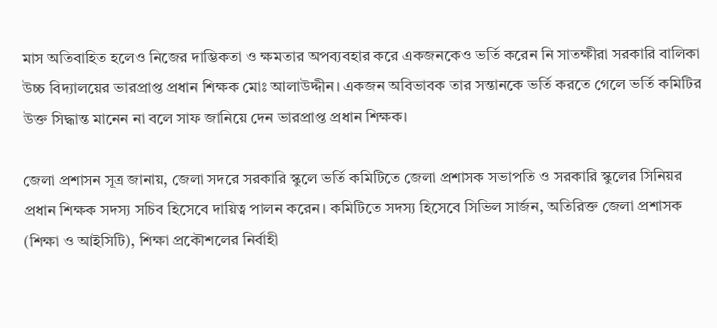মাস অতিবাহিত হলেও নিজের দাম্ভিকতা ও ক্ষমতার অপব্যবহার করে একজনকেও ভর্তি করেন নি সাতক্ষীরা সরকারি বালিকা উচ্চ বিদ্যালয়ের ভারপ্রাপ্ত প্রধান শিক্ষক মোঃ আলাউদ্দীন। একজন অবিভাবক তার সন্তানকে ভর্তি করতে গেলে ভর্তি কমিটির উক্ত সিদ্ধান্ত মানেন না বলে সাফ জানিয়ে দেন ভারপ্রাপ্ত প্রধান শিক্ষক।

জেলা প্রশাসন সূত্র জানায়, জেলা সদরে সরকারি স্কুলে ভর্তি কমিটিতে জেলা প্রশাসক সভাপতি ও সরকারি স্কুলের সিনিয়র প্রধান শিক্ষক সদস্য সচিব হিসেবে দায়িত্ব পালন করেন। কমিটিতে সদস্য হিসেবে সিভিল সার্জন, অতিরিক্ত জেলা প্রশাসক (শিক্ষা ও আইসিটি), শিক্ষা প্রকৌশলের নির্বাহী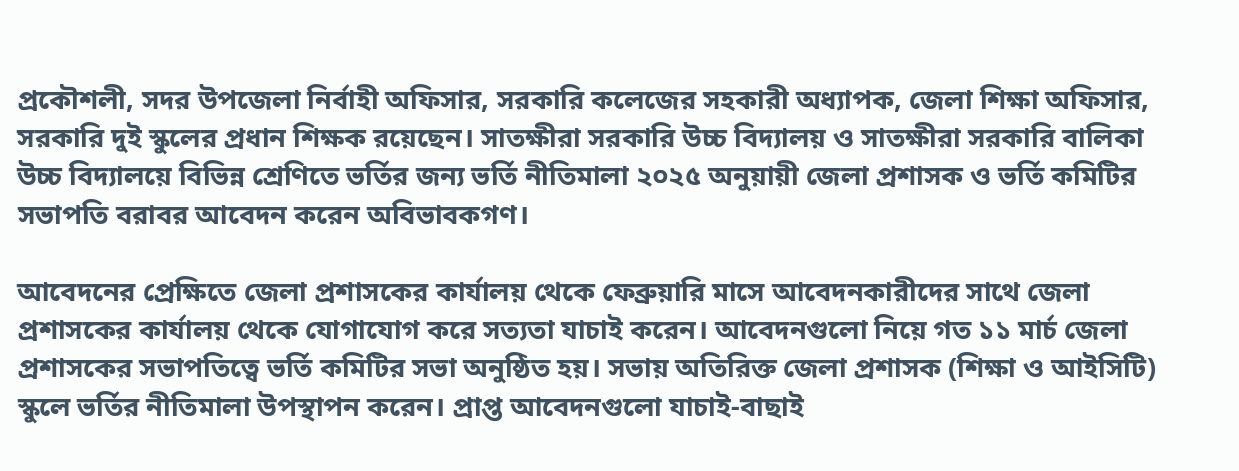প্রকৌশলী, সদর উপজেলা নির্বাহী অফিসার, সরকারি কলেজের সহকারী অধ্যাপক, জেলা শিক্ষা অফিসার, সরকারি দুই স্কুলের প্রধান শিক্ষক রয়েছেন। সাতক্ষীরা সরকারি উচ্চ বিদ্যালয় ও সাতক্ষীরা সরকারি বালিকা উচ্চ বিদ্যালয়ে বিভিন্ন শ্রেণিতে ভর্তির জন্য ভর্তি নীতিমালা ২০২৫ অনুয়ায়ী জেলা প্রশাসক ও ভর্তি কমিটির সভাপতি বরাবর আবেদন করেন অবিভাবকগণ।

আবেদনের প্রেক্ষিতে জেলা প্রশাসকের কার্যালয় থেকে ফেব্রুয়ারি মাসে আবেদনকারীদের সাথে জেলা প্রশাসকের কার্যালয় থেকে যোগাযোগ করে সত্যতা যাচাই করেন। আবেদনগুলো নিয়ে গত ১১ মার্চ জেলা প্রশাসকের সভাপতিত্বে ভর্তি কমিটির সভা অনুষ্ঠিত হয়। সভায় অতিরিক্ত জেলা প্রশাসক (শিক্ষা ও আইসিটি) স্কুলে ভর্তির নীতিমালা উপস্থাপন করেন। প্রাপ্ত আবেদনগুলো যাচাই-বাছাই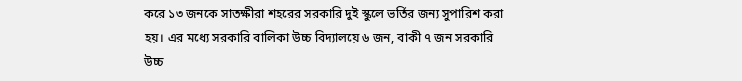করে ১৩ জনকে সাতক্ষীরা শহরের সরকারি দুই স্কুলে ভর্তির জন্য সুপারিশ করা হয়। এর মধ্যে সরকারি বালিকা উচ্চ বিদ্যালয়ে ৬ জন, বাকী ৭ জন সরকারি উচ্চ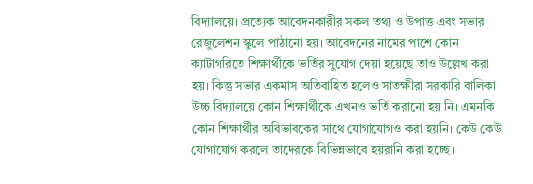বিদ্যালয়ে। প্রত্যেক আবেদনকারীর সকল তথ্য ও উপাত্ত এবং সভার রেজুলেশন স্কুলে পাঠানো হয়। আবেদনের নামের পাশে কোন ক্যাটাগরিতে শিক্ষার্থীকে ভর্তির সুযোগ দেয়া হয়েছে তাও উল্লেখ করা হয়। কিন্তু সভার একমাস অতিবাহিত হলেও সাতক্ষীরা সরকারি বালিকা উচ্চ বিদ্যালয়ে কোন শিক্ষার্থীকে এখনও ভর্তি করানো হয় নি। এমনকি কোন শিক্ষার্থীর অবিভাবকের সাথে যোগাযোগও করা হয়নি। কেউ কেউ যোগাযোগ করলে তাদেরকে বিভিন্নভাবে হয়রানি করা হচ্ছে।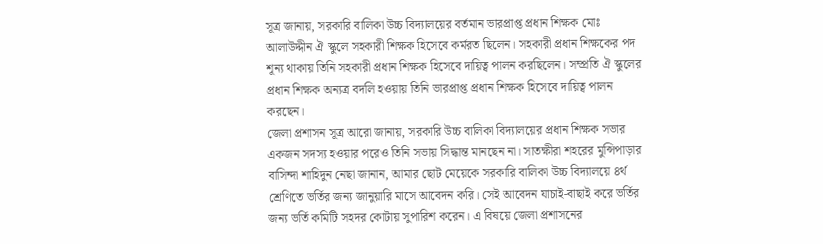সূত্র জানায়, সরকারি বালিকা উচ্চ বিদ্যালয়ের বর্তমান ভারপ্রাপ্ত প্রধান শিক্ষক মোঃ আলাউদ্দীন ঐ স্কুলে সহকারী শিক্ষক হিসেবে কর্মরত ছিলেন। সহকারী প্রধান শিক্ষকের পদ শূন্য থাকায় তিনি সহকারী প্রধান শিক্ষক হিসেবে দায়িত্ব পালন করছিলেন। সম্প্রতি ঐ স্কুলের প্রধান শিক্ষক অন্যত্র বদলি হওয়ায় তিনি ভারপ্রাপ্ত প্রধান শিক্ষক হিসেবে দায়িত্ব পালন করছেন।
জেলা প্রশাসন সূত্র আরো জানায়, সরকারি উচ্চ বালিকা বিদ্যালয়ের প্রধান শিক্ষক সভার একজন সদস্য হওয়ার পরেও তিনি সভায় সিদ্ধান্ত মানছেন না। সাতক্ষীরা শহরের মুন্সিপাড়ার বাসিন্দা শাহিদুন নেছা জানান, আমার ছোট মেয়েকে সরকারি বালিকা উচ্চ বিদ্যালয়ে ৪র্থ শ্রেণিতে ভর্তির জন্য জানুয়ারি মাসে আবেদন করি। সেই আবেদন যাচাই-বাছাই করে ভর্তির জন্য ভর্তি কমিটি সহদর কোটায় সুপারিশ করেন। এ বিষয়ে জেলা প্রশাসনের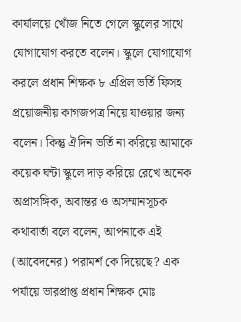কার্যালয়ে খোঁজ নিতে গেলে স্কুলের সাথে যোগাযোগ করতে বলেন। স্কুলে যোগাযোগ করলে প্রধান শিক্ষক ৮ এপ্রিল ভর্তি ফিসহ প্রয়োজনীয় কাগজপত্র নিয়ে যাওয়ার জন্য বলেন। কিন্তু ঐদিন ভর্তি না করিয়ে আমাকে কয়েক ঘন্টা স্কুলে দাড় করিয়ে রেখে অনেক অপ্রাসঙ্গিক, অবান্তর ও অসম্মানসূচক কথাবার্তা বলে বলেন, আপনাকে এই (আবেদনের) পরামর্শ কে দিয়েছে? এক পর্যায়ে ভারপ্রাপ্ত প্রধান শিক্ষক মোঃ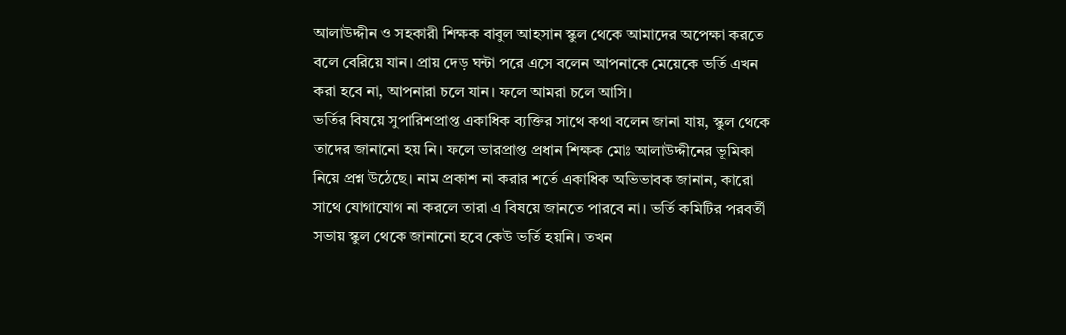আলাউদ্দীন ও সহকারী শিক্ষক বাবুল আহসান স্কুল থেকে আমাদের অপেক্ষা করতে বলে বেরিয়ে যান। প্রায় দেড় ঘন্টা পরে এসে বলেন আপনাকে মেয়েকে ভর্তি এখন করা হবে না, আপনারা চলে যান। ফলে আমরা চলে আসি।
ভর্তির বিষয়ে সুপারিশপ্রাপ্ত একাধিক ব্যক্তির সাথে কথা বলেন জানা যায়, স্কুল থেকে তাদের জানানো হয় নি। ফলে ভারপ্রাপ্ত প্রধান শিক্ষক মোঃ আলাউদ্দীনের ভূমিকা নিয়ে প্রশ্ন উঠেছে। নাম প্রকাশ না করার শর্তে একাধিক অভিভাবক জানান, কারো সাথে যোগাযোগ না করলে তারা এ বিষয়ে জানতে পারবে না। ভর্তি কমিটির পরবর্তী সভায় স্কুল থেকে জানানো হবে কেউ ভর্তি হয়নি। তখন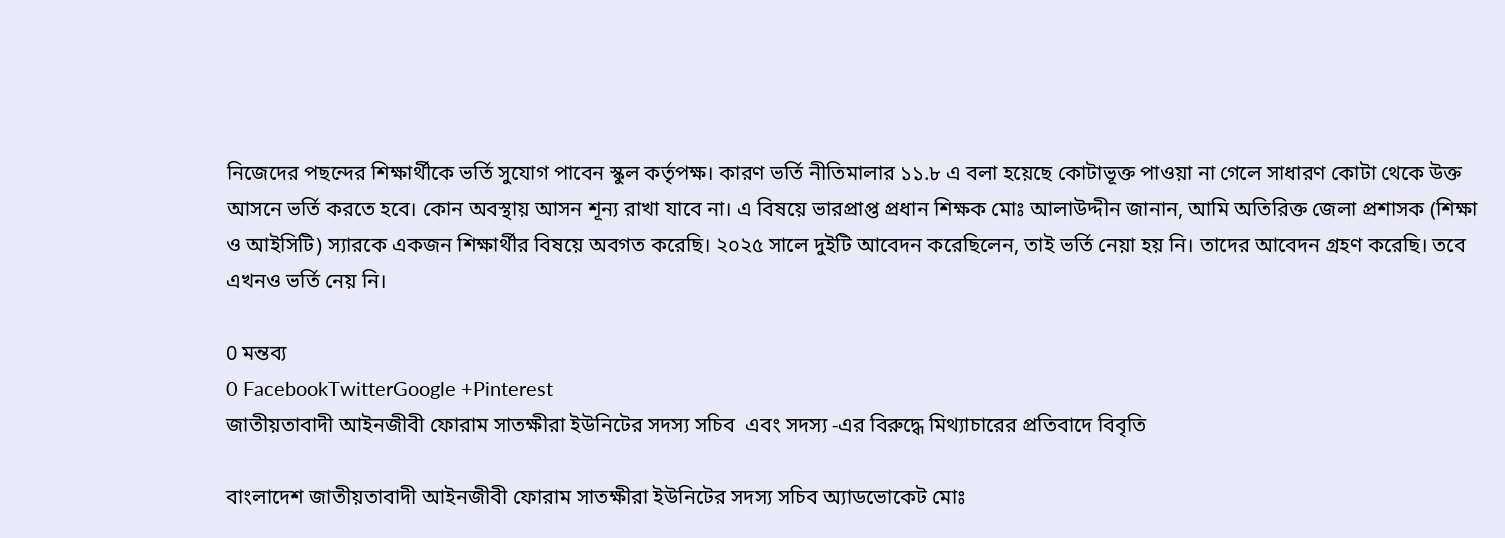নিজেদের পছন্দের শিক্ষার্থীকে ভর্তি সুযোগ পাবেন স্কুল কর্তৃপক্ষ। কারণ ভর্তি নীতিমালার ১১.৮ এ বলা হয়েছে কোটাভূক্ত পাওয়া না গেলে সাধারণ কোটা থেকে উক্ত আসনে ভর্তি করতে হবে। কোন অবস্থায় আসন শূন্য রাখা যাবে না। এ বিষয়ে ভারপ্রাপ্ত প্রধান শিক্ষক মোঃ আলাউদ্দীন জানান, আমি অতিরিক্ত জেলা প্রশাসক (শিক্ষা ও আইসিটি) স্যারকে একজন শিক্ষার্থীর বিষয়ে অবগত করেছি। ২০২৫ সালে দুইটি আবেদন করেছিলেন, তাই ভর্তি নেয়া হয় নি। তাদের আবেদন গ্রহণ করেছি। তবে এখনও ভর্তি নেয় নি।

0 মন্তব্য
0 FacebookTwitterGoogle +Pinterest
জাতীয়তাবাদী আইনজীবী ফোরাম সাতক্ষীরা ইউনিটের সদস্য সচিব  এবং সদস্য -এর বিরুদ্ধে মিথ্যাচারের প্রতিবাদে বিবৃতি

বাংলাদেশ জাতীয়তাবাদী আইনজীবী ফোরাম সাতক্ষীরা ইউনিটের সদস্য সচিব অ্যাডভোকেট মোঃ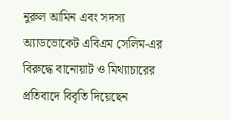নুরুল আমিন এবং সদস্য অ্যাডভোকেট এবিএম সেলিম-এর বিরুদ্ধে বানোয়াট ও মিথ্যাচারের প্রতিবাদে বিবৃতি দিয়েছেন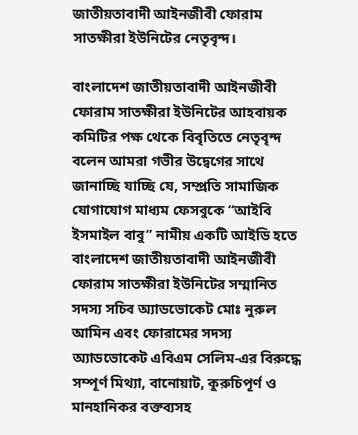জাতীয়তাবাদী আইনজীবী ফোরাম সাতক্ষীরা ইউনিটের নেতৃবৃন্দ।

বাংলাদেশ জাতীয়তাবাদী আইনজীবী ফোরাম সাতক্ষীরা ইউনিটের আহবায়ক কমিটির পক্ষ থেকে বিবৃতিতে নেতৃবৃন্দ বলেন আমরা গভীর উদ্বেগের সাথে জানাচ্ছি যাচ্ছি যে, সম্প্রতি সামাজিক যোগাযোগ মাধ্যম ফেসবুকে “আইবি ইসমাইল বাবু” নামীয় একটি আইডি হতে বাংলাদেশ জাতীয়তাবাদী আইনজীবী ফোরাম সাতক্ষীরা ইউনিটের সম্মানিত সদস্য সচিব অ্যাডভোকেট মোঃ নুরুল আমিন এবং ফোরামের সদস্য অ্যাডভোকেট এবিএম সেলিম-এর বিরুদ্ধে সম্পূর্ণ মিথ্যা, বানোয়াট, কুরুচিপূর্ণ ও মানহানিকর বক্তব্যসহ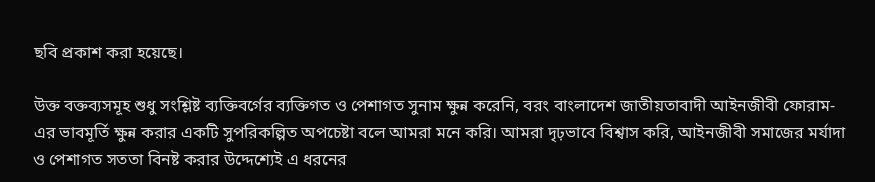ছবি প্রকাশ করা হয়েছে।

উক্ত বক্তব্যসমূহ শুধু সংশ্লিষ্ট ব্যক্তিবর্গের ব্যক্তিগত ও পেশাগত সুনাম ক্ষুন্ন করেনি, বরং বাংলাদেশ জাতীয়তাবাদী আইনজীবী ফোরাম-এর ভাবমূর্তি ক্ষুন্ন করার একটি সুপরিকল্পিত অপচেষ্টা বলে আমরা মনে করি। আমরা দৃঢ়ভাবে বিশ্বাস করি, আইনজীবী সমাজের মর্যাদা ও পেশাগত সততা বিনষ্ট করার উদ্দেশ্যেই এ ধরনের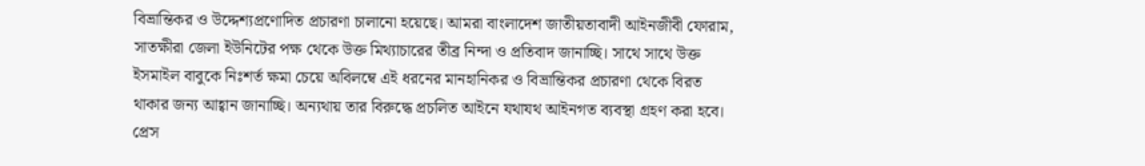বিভ্রান্তিকর ও উদ্দেশ্যপ্রণোদিত প্রচারণা চালানো হয়েছে। আমরা বাংলাদেশ জাতীয়তাবাদী আইনজীবী ফোরাম, সাতক্ষীরা জেলা ইউনিটের পক্ষ থেকে উক্ত মিথ্যাচারের তীব্র নিন্দা ও প্রতিবাদ জানাচ্ছি। সাথে সাথে উক্ত ইসমাইল বাবুকে নিঃশর্ত ক্ষমা চেয়ে অবিলম্বে এই ধরনের মানহানিকর ও বিভ্রান্তিকর প্রচারণা থেকে বিরত থাকার জন্য আহ্বান জানাচ্ছি। অন্যথায় তার বিরুদ্ধে প্রচলিত আইনে যথাযথ আইনগত ব্যবস্থা গ্রহণ করা হবে। প্রেস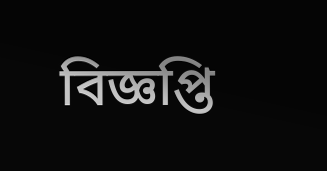বিজ্ঞপ্তি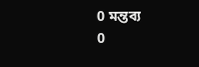0 মন্তব্য
0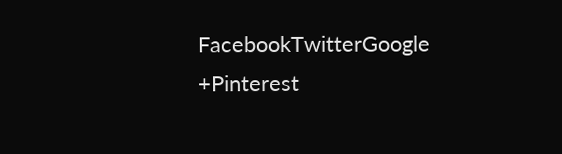FacebookTwitterGoogle +Pinterest